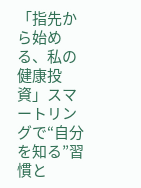「指先から始める、私の健康投資」スマートリングで“自分を知る”習慣と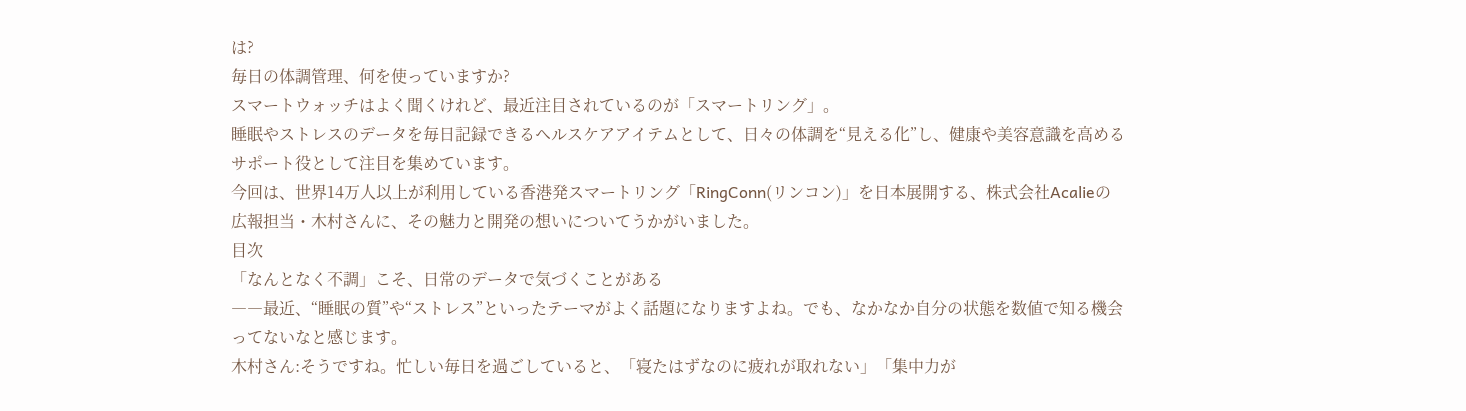は?
毎日の体調管理、何を使っていますか?
スマートウォッチはよく聞くけれど、最近注目されているのが「スマートリング」。
睡眠やストレスのデータを毎日記録できるヘルスケアアイテムとして、日々の体調を“見える化”し、健康や美容意識を高めるサポート役として注目を集めています。
今回は、世界14万人以上が利用している香港発スマートリング「RingConn(リンコン)」を日本展開する、株式会社Acalieの広報担当・木村さんに、その魅力と開発の想いについてうかがいました。
目次
「なんとなく不調」こそ、日常のデータで気づくことがある
――最近、“睡眠の質”や“ストレス”といったテーマがよく話題になりますよね。でも、なかなか自分の状態を数値で知る機会ってないなと感じます。
木村さん:そうですね。忙しい毎日を過ごしていると、「寝たはずなのに疲れが取れない」「集中力が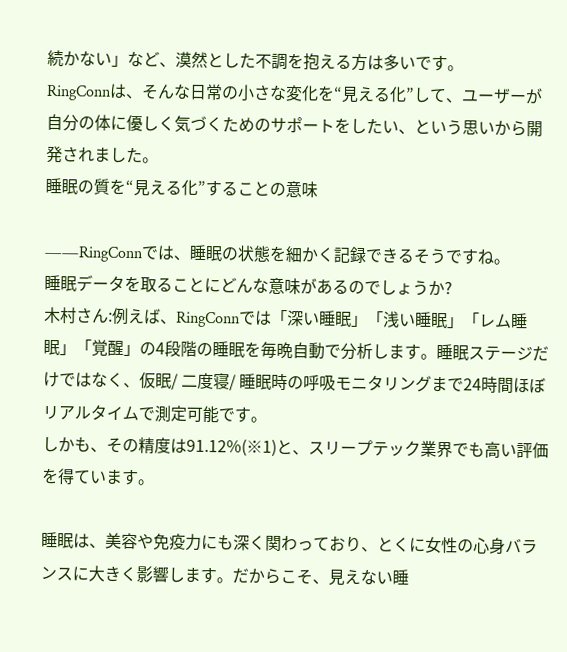続かない」など、漠然とした不調を抱える方は多いです。
RingConnは、そんな日常の小さな変化を“見える化”して、ユーザーが自分の体に優しく気づくためのサポートをしたい、という思いから開発されました。
睡眠の質を“見える化”することの意味

――RingConnでは、睡眠の状態を細かく記録できるそうですね。
睡眠データを取ることにどんな意味があるのでしょうか?
木村さん:例えば、RingConnでは「深い睡眠」「浅い睡眠」「レム睡眠」「覚醒」の4段階の睡眠を毎晩自動で分析します。睡眠ステージだけではなく、仮眠/ 二度寝/ 睡眠時の呼吸モニタリングまで24時間ほぼリアルタイムで測定可能です。
しかも、その精度は91.12%(※1)と、スリープテック業界でも高い評価を得ています。

睡眠は、美容や免疫力にも深く関わっており、とくに女性の心身バランスに大きく影響します。だからこそ、見えない睡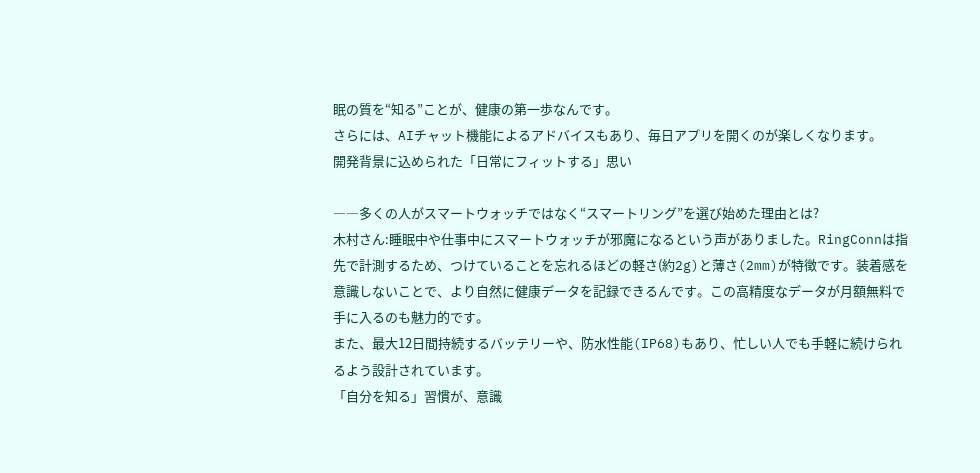眠の質を“知る”ことが、健康の第一歩なんです。
さらには、AIチャット機能によるアドバイスもあり、毎日アプリを開くのが楽しくなります。
開発背景に込められた「日常にフィットする」思い

――多くの人がスマートウォッチではなく“スマートリング”を選び始めた理由とは?
木村さん:睡眠中や仕事中にスマートウォッチが邪魔になるという声がありました。RingConnは指先で計測するため、つけていることを忘れるほどの軽さ(約2g)と薄さ(2mm)が特徴です。装着感を意識しないことで、より自然に健康データを記録できるんです。この高精度なデータが月額無料で手に入るのも魅力的です。
また、最大12日間持続するバッテリーや、防水性能(IP68)もあり、忙しい人でも手軽に続けられるよう設計されています。
「自分を知る」習慣が、意識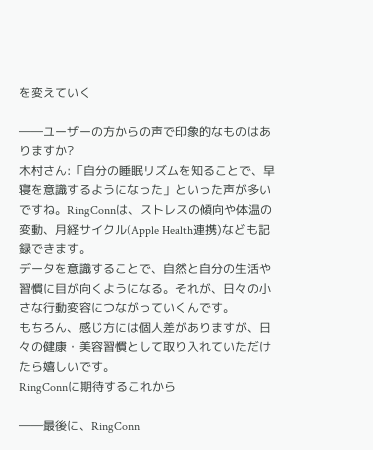を変えていく

――ユーザーの方からの声で印象的なものはありますか?
木村さん:「自分の睡眠リズムを知ることで、早寝を意識するようになった」といった声が多いですね。RingConnは、ストレスの傾向や体温の変動、月経サイクル(Apple Health連携)なども記録できます。
データを意識することで、自然と自分の生活や習慣に目が向くようになる。それが、日々の小さな行動変容につながっていくんです。
もちろん、感じ方には個人差がありますが、日々の健康・美容習慣として取り入れていただけたら嬉しいです。
RingConnに期待するこれから

――最後に、RingConn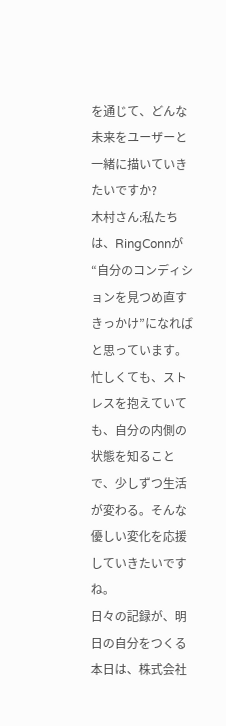を通じて、どんな未来をユーザーと一緒に描いていきたいですか?
木村さん:私たちは、RingConnが“自分のコンディションを見つめ直すきっかけ”になればと思っています。
忙しくても、ストレスを抱えていても、自分の内側の状態を知ることで、少しずつ生活が変わる。そんな優しい変化を応援していきたいですね。
日々の記録が、明日の自分をつくる
本日は、株式会社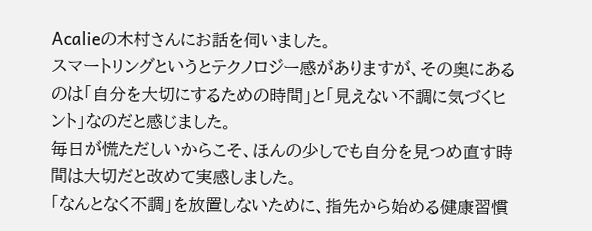Acalieの木村さんにお話を伺いました。
スマートリングというとテクノロジー感がありますが、その奥にあるのは「自分を大切にするための時間」と「見えない不調に気づくヒント」なのだと感じました。
毎日が慌ただしいからこそ、ほんの少しでも自分を見つめ直す時間は大切だと改めて実感しました。
「なんとなく不調」を放置しないために、指先から始める健康習慣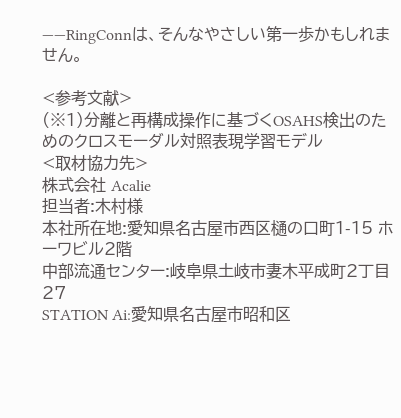——RingConnは、そんなやさしい第一歩かもしれません。

<参考文献>
(※1)分離と再構成操作に基づくOSAHS検出のためのクロスモーダル対照表現学習モデル
<取材協力先>
株式会社 Acalie
担当者:木村様
本社所在地:愛知県名古屋市西区樋の口町1-15 ホーワビル2階
中部流通センター:岐阜県土岐市妻木平成町2丁目27
STATION Ai:愛知県名古屋市昭和区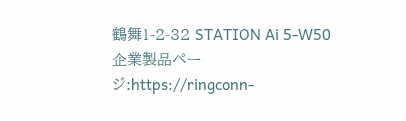鶴舞1-2-32 STATION Ai 5-W50
企業製品ページ:https://ringconn-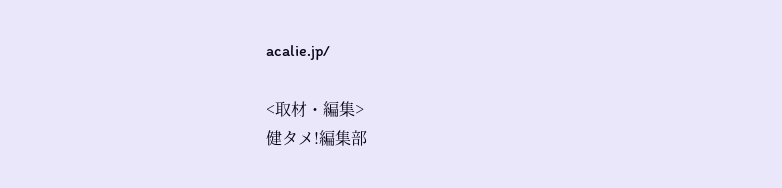acalie.jp/

<取材・編集>
健タメ!編集部